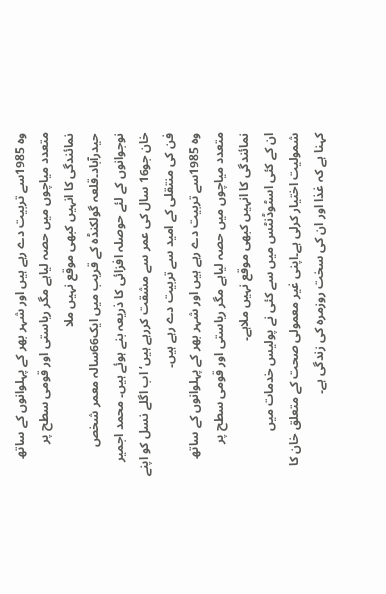وہ 1985سے تربیت دے رہے ہیں اور شہر بھر کے پہلوانوں کے ساتھ متعدد میاچوں میں حصہ لیاہے مگر ریاستی اور قومی سطح پر نمائندگی کا انہیں کبھی موقع نہیں ملا
حیدرآباد۔قلعہ گولکنڈہ کے قریب میں ایک66سالہ معمر شخص نوجوانوں کے لئے حوصلہ افزائی کا ذریعہ بنے ہوئے ہیں۔ محمد اجمیر خان جو16 سال کی عمر سے مشقت کررہے ہیں‘ اب اگلے نسل کو اپنے فن کی منتقلی کے امید سے تربیت دے رہے ہیں۔
وہ 1985سے تربیت دے رہے ہیں اور شہر بھر کے پہلوانوں کے ساتھ متعدد میاچوں میں حصہ لیاہے مگر ریاستی اور قومی سطح پر نمائندگی کا انہیں کبھی موقع نہیں ملاہے۔
ان کے کئی اسٹوڈنٹس میں سے کئی نے پولیس خدمات میں شمولیت اختیار کرلی ہے۔اپنی غیر معمولی صحت کے متعلق خان کا کہنا ہے کہ غذا اور ان کی سخت روزمرہ کی زندگی ہے۔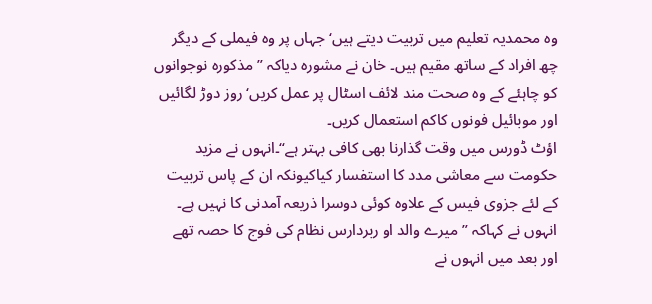وہ محمدیہ تعلیم میں تربیت دیتے ہیں‘ جہاں پر وہ فیملی کے دیگر چھ افراد کے ساتھ مقیم ہیں۔ خان نے مشورہ دیاکہ ”مذکورہ نوجوانوں کو چاہئے کے وہ صحت مند لائف اسٹال پر عمل کریں‘ روز دوڑ لگائیں اور موبائیل فونوں کاکم استعمال کریں۔
اؤٹ ڈورس میں وقت گذارنا بھی کافی بہتر ہے“۔انہوں نے مزید حکومت سے معاشی مدد کا استفسار کیاکیونکہ ان کے پاس تربیت کے لئے جزوی فیس کے علاوہ کوئی دوسرا ذریعہ آمدنی کا نہیں ہے۔
انہوں نے کہاکہ ”میرے والد او ربردارس نظام کی فوج کا حصہ تھے اور بعد میں انہوں نے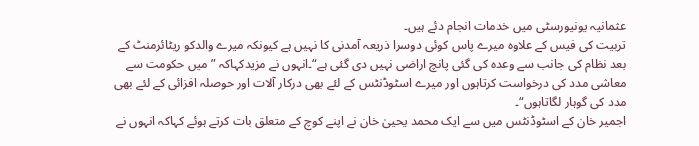عثمانیہ یونیورسٹی میں خدمات انجام دئے ہیں۔
تربیت کی فیس کے علاوہ میرے پاس کوئی دوسرا ذریعہ آمدنی کا نہیں ہے کیونکہ میرے والدکو ریٹائرمنٹ کے بعد نظام کی جانب سے وعدہ کی گئی پانچ اراضی نہیں دی گئی ہے“۔انہوں نے مزیدکہاکہ ”میں حکومت سے معاشی مدد کی درخواست کرتاہوں اور میرے اسٹوڈنٹس کے لئے بھی درکار آلات اور حوصلہ افزائی کے لئے بھی مدد کی گوہار لگاتاہوں“۔
اجمیر خان کے اسٹوڈنٹس میں سے ایک محمد یحییٰ خان نے اپنے کوچ کے متعلق بات کرتے ہوئے کہاکہ انہوں نے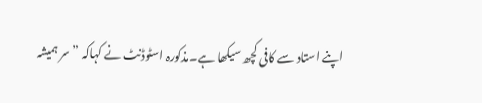اپنے استاد سے کافی کچھ سیکھا ہے۔مذکورہ اسٹوڈنٹ نے کہاکہ ”سر ہمیشہ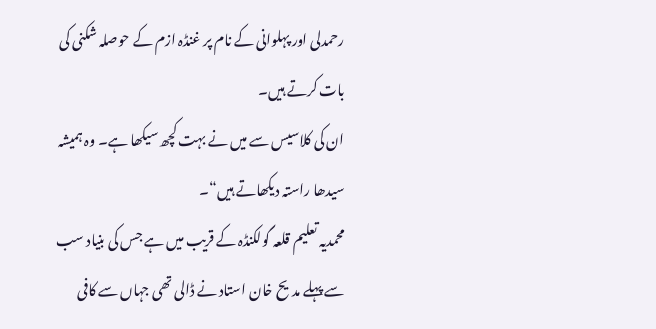رحمدلی اور پہلوانی کے نام پر غنڈہ ازم کے حوصلہ شکنی کی بات کرتے ہیں۔
ان کی کلاسیس سے میں نے بہت کچھ سیکھا ہے۔ وہ ہمیشہ سیدھا راستہ دیکھاتے ہیں“۔
محمدیہ تعلیم قلعہ گولکنڈہ کے قریب میں ہے جس کی بنیاد سب سے پہلے مدیح خان استاد نے ڈالی تھی جہاں سے کافی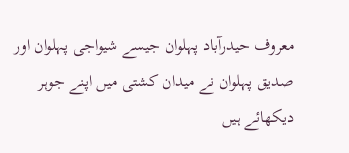معروف حیدرآباد پہلوان جیسے شیواجی پہلوان اور صدیق پہلوان نے میدان کشتی میں اپنے جوہر دیکھائے ہیں